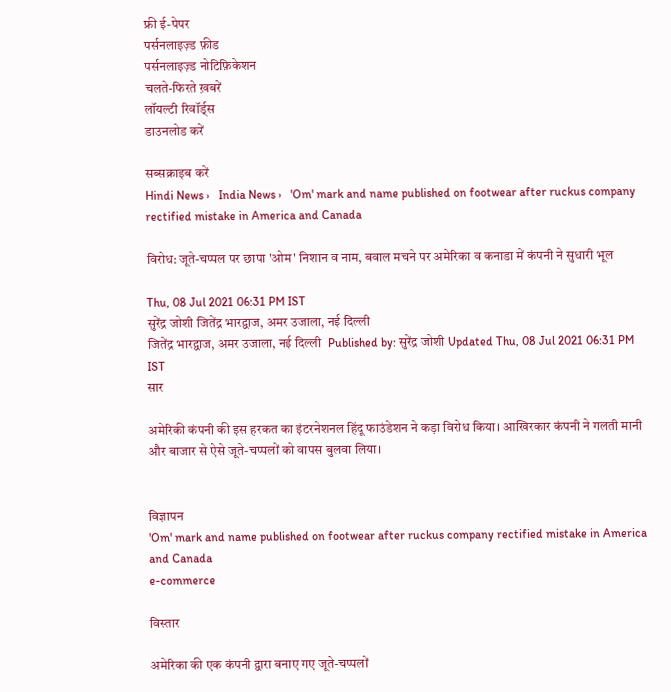फ्री ई-पेपर
पर्सनलाइज़्ड फ़ीड
पर्सनलाइज़्ड नोटिफ़िकेशन
चलते-फिरते ख़बरें
लॉयल्टी रिवॉर्ड्स
डाउनलोड करें

सब्सक्राइब करें
Hindi News ›   India News ›   'Om' mark and name published on footwear after ruckus company rectified mistake in America and Canada

विरोध: जूते-चप्पल पर छापा 'ओम' निशान व नाम, बवाल मचने पर अमेरिका व कनाडा में कंपनी ने सुधारी भूल

Thu, 08 Jul 2021 06:31 PM IST
सुरेंद्र जोशी जितेंद्र भारद्वाज, अमर उजाला, नई दिल्ली
जितेंद्र भारद्वाज, अमर उजाला, नई दिल्ली  Published by: सुरेंद्र जोशी Updated Thu, 08 Jul 2021 06:31 PM IST
सार

अमेरिकी कंपनी की इस हरकत का इंटरनेशनल हिंदू फाउंडेशन ने कड़ा विरोध किया। आखिरकार कंपनी ने गलती मानी और बाजार से ऐसे जूते-चप्पलों को वापस बुलवा लिया।


विज्ञापन
'Om' mark and name published on footwear after ruckus company rectified mistake in America and Canada
e-commerce

विस्तार

अमेरिका की एक कंपनी द्वारा बनाए गए जूते-चप्पलों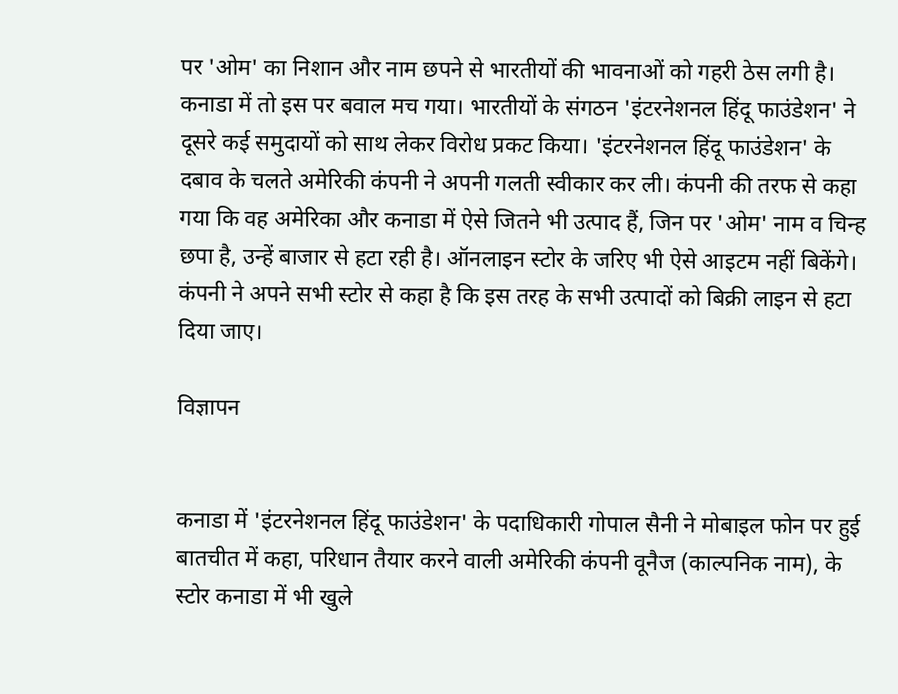पर 'ओम' का निशान और नाम छपने से भारतीयों की भावनाओं को गहरी ठेस लगी है। कनाडा में तो इस पर बवाल मच गया। भारतीयों के संगठन 'इंटरनेशनल हिंदू फाउंडेशन' ने दूसरे कई समुदायों को साथ लेकर विरोध प्रकट किया। 'इंटरनेशनल हिंदू फाउंडेशन' के दबाव के चलते अमेरिकी कंपनी ने अपनी गलती स्वीकार कर ली। कंपनी की तरफ से कहा गया कि वह अमेरिका और कनाडा में ऐसे जितने भी उत्पाद हैं, जिन पर 'ओम' नाम व चिन्ह छपा है, उन्हें बाजार से हटा रही है। ऑनलाइन स्टोर के जरिए भी ऐसे आइटम नहीं बिकेंगे। कंपनी ने अपने सभी स्टोर से कहा है कि इस तरह के सभी उत्पादों को बिक्री लाइन से हटा दिया जाए।

विज्ञापन


कनाडा में 'इंटरनेशनल हिंदू फाउंडेशन' के पदाधिकारी गोपाल सैनी ने मोबाइल फोन पर हुई बातचीत में कहा, परिधान तैयार करने वाली अमेरिकी कंपनी वूनैज (काल्पनिक नाम), के स्टोर कनाडा में भी खुले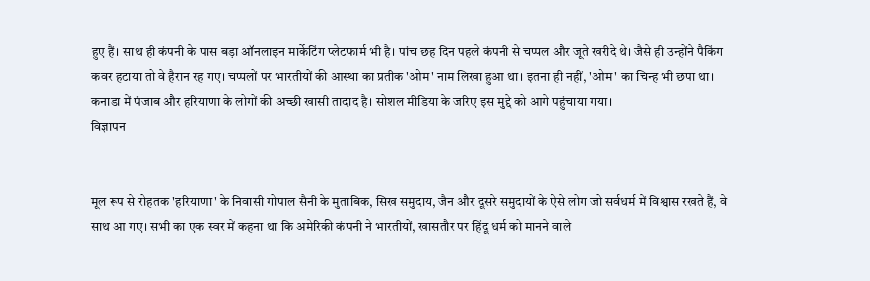हुए हैं। साथ ही कंपनी के पास बड़ा ऑनलाइन मार्केटिंग प्लेटफार्म भी है। पांच छह दिन पहले कंपनी से चप्पल और जूते खरीदे थे। जैसे ही उन्होंने पैकिंग कवर हटाया तो वे हैरान रह गए। चप्पलों पर भारतीयों की आस्था का प्रतीक 'ओम' नाम लिखा हुआ था। इतना ही नहीं, 'ओम' का चिन्ह भी छपा था। कनाडा में पंजाब और हरियाणा के लोगों की अच्छी खासी तादाद है। सोशल मीडिया के जरिए इस मुद्दे को आगे पहुंचाया गया।
विज्ञापन


मूल रूप से रोहतक 'हरियाणा' के निवासी गोपाल सैनी के मुताबिक, सिख समुदाय, जैन और दूसरे समुदायों के ऐसे लोग जो सर्वधर्म में विश्वास रखते हैं, वे साथ आ गए। सभी का एक स्वर में कहना था कि अमेरिकी कंपनी ने भारतीयों, खासतौर पर हिंदू धर्म को मानने वाले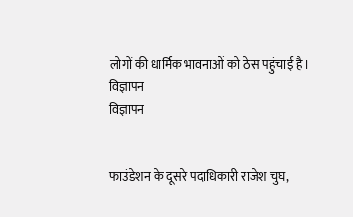लोगों की धार्मिक भावनाओं को ठेस पहुंचाई है।
विज्ञापन
विज्ञापन


फाउंडेशन के दूसरे पदाधिकारी राजेश चुघ,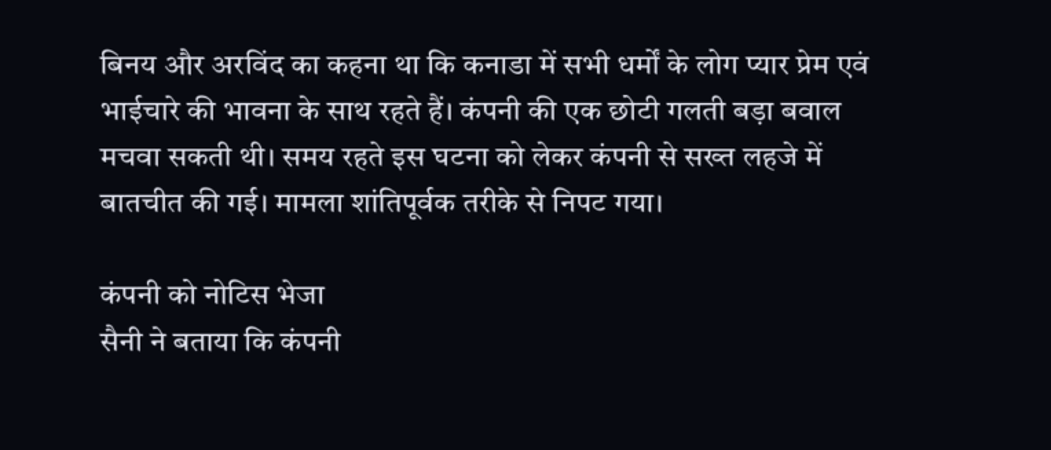बिनय और अरविंद का कहना था कि कनाडा में सभी धर्मों के लोग प्यार प्रेम एवं भाईचारे की भावना के साथ रहते हैं। कंपनी की एक छोटी गलती बड़ा बवाल मचवा सकती थी। समय रहते इस घटना को लेकर कंपनी से सख्त लहजे में बातचीत की गई। मामला शांतिपूर्वक तरीके से निपट गया।

कंपनी को नोटिस भेजा
सैनी ने बताया कि कंपनी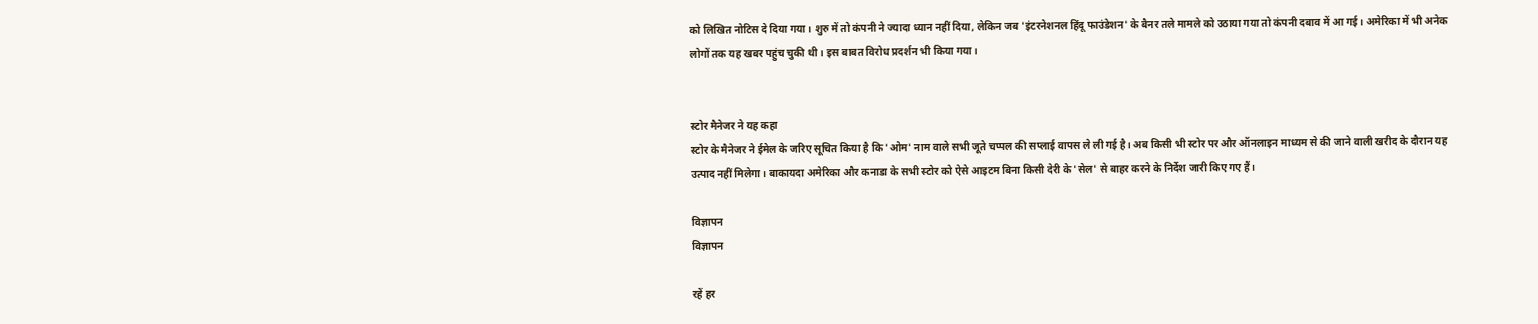को लिखित नोटिस दे दिया गया। शुरु में तो कंपनी ने ज्यादा ध्यान नहीं दिया, लेकिन जब 'इंटरनेशनल हिंदू फाउंडेशन' के बैनर तले मामले को उठाया गया तो कंपनी दबाव में आ गई। अमेरिका में भी अनेक लोगों तक यह खबर पहुंच चुकी थी। इस बाबत विरोध प्रदर्शन भी किया गया।


स्टोर मैनेजर ने यह कहा
स्टोर के मैनेजर ने ईमेल के जरिए सूचित किया है कि 'ओम' नाम वाले सभी जूते चप्पल की सप्लाई वापस ले ली गई है। अब किसी भी स्टोर पर और ऑनलाइन माध्यम से की जाने वाली खरीद के दौरान यह उत्पाद नहीं मिलेगा। बाकायदा अमेरिका और कनाडा के सभी स्टोर को ऐसे आइटम बिना किसी देरी के 'सेल' से बाहर करने के निर्देश जारी किए गए हैं।

विज्ञापन
विज्ञापन

रहें हर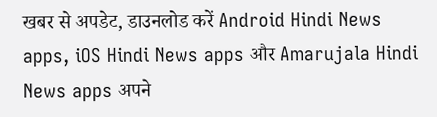खबर से अपडेट, डाउनलोड करें Android Hindi News apps, iOS Hindi News apps और Amarujala Hindi News apps अपने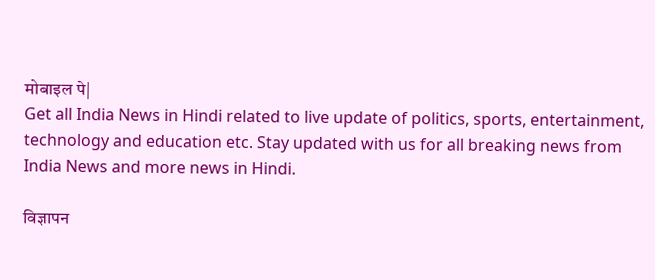मोबाइल पे|
Get all India News in Hindi related to live update of politics, sports, entertainment, technology and education etc. Stay updated with us for all breaking news from India News and more news in Hindi.

विज्ञापन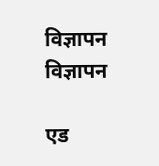विज्ञापन
विज्ञापन

एड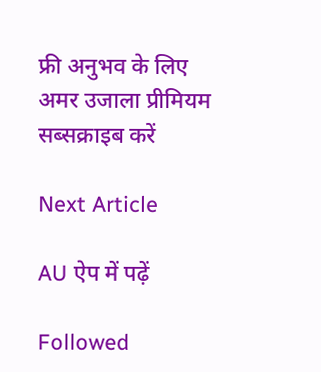फ्री अनुभव के लिए अमर उजाला प्रीमियम सब्सक्राइब करें

Next Article

AU ऐप में पढ़ें

Followed